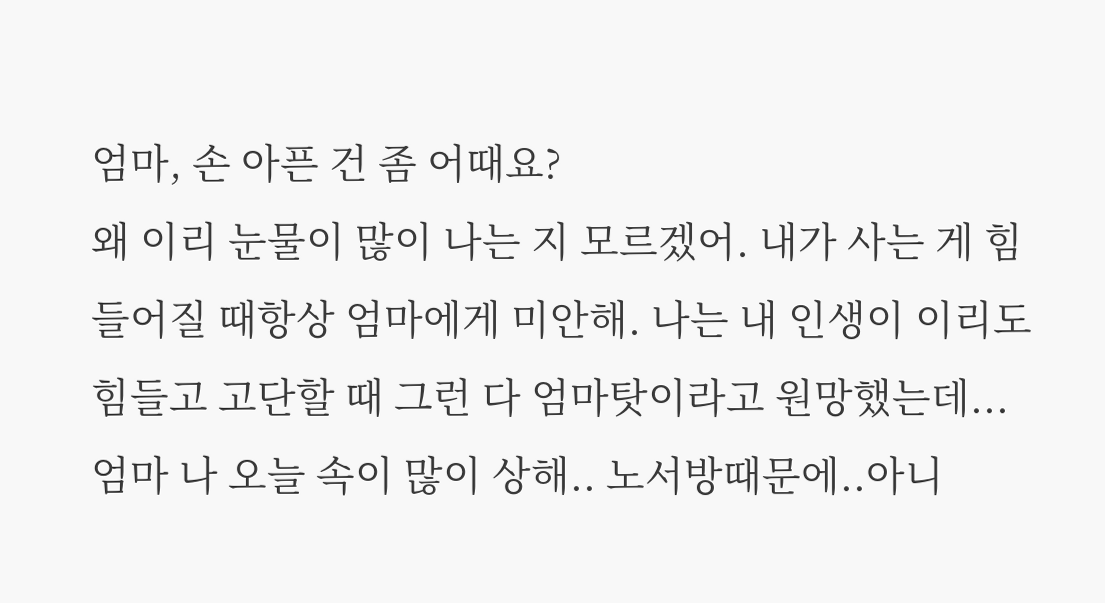엄마, 손 아픈 건 좀 어때요?
왜 이리 눈물이 많이 나는 지 모르겠어. 내가 사는 게 힘들어질 때항상 엄마에게 미안해. 나는 내 인생이 이리도 힘들고 고단할 때 그런 다 엄마탓이라고 원망했는데...
엄마 나 오늘 속이 많이 상해.. 노서방때문에..아니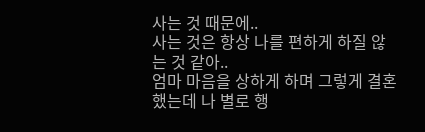사는 것 때문에..
사는 것은 항상 나를 편하게 하질 않는 것 같아..
엄마 마음을 상하게 하며 그렇게 결혼했는데 나 별로 행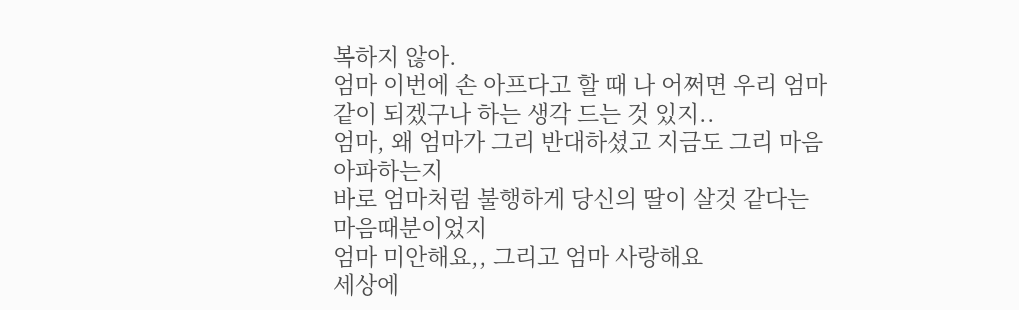복하지 않아.
엄마 이번에 손 아프다고 할 때 나 어쩌면 우리 엄마같이 되겠구나 하는 생각 드는 것 있지..
엄마, 왜 엄마가 그리 반대하셨고 지금도 그리 마음 아파하는지
바로 엄마처럼 불행하게 당신의 딸이 살것 같다는 마음때분이었지
엄마 미안해요,, 그리고 엄마 사랑해요
세상에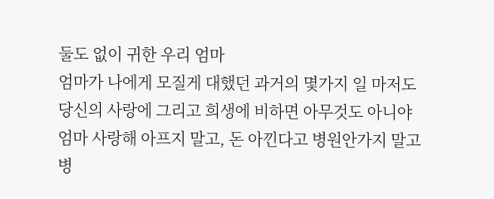둘도 없이 귀한 우리 엄마
엄마가 나에게 모질게 대했던 과거의 몇가지 일 마저도
당신의 사랑에 그리고 희생에 비하면 아무것도 아니야
엄마 사랑해 아프지 말고, 돈 아낀다고 병원안가지 말고
병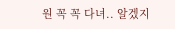원 꼭 꼭 다녀.. 알겠지